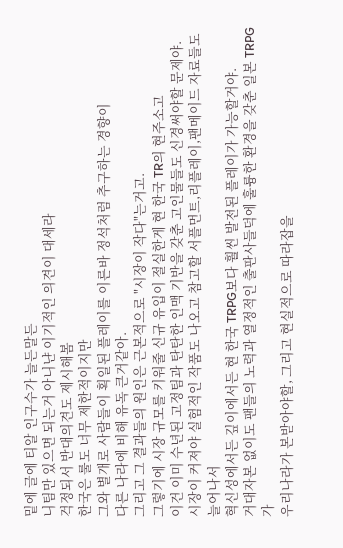밑에 글에 티알 인구수가 늘든말든
니팀만 있으면 되는거 아니냔 이기적인 의견이 대세라
걱정되서 반대의견도 제시해봄
한국은 룰도 너무 제한적이지만
그와 별개로 사람들이 획일된 플레이를 이른바 정석처럼 추구하는 경향이
다른 나라에 비해 유독 큰거같아.
그리고 그 결과들의 원인은 근본적으로 "시장이 작다"는거고.
그렇기에 시장 규모를 키워줄 신규 유입이 절실한게 현 한국 TR의 현주소고
이건 이미 수년된 고정팀과 탄탄한 인맥 기반을 갖춘 고인물들도 신경써야할 문제야.
시장이 커져야 실험적인 작품도 나오고 참고할 서플먼트,리플레이,팬메이드 자료들도 늘어나서
혁신성에서든 깊이에서든 현 한국 TRPG보다 훨씬 발전된 플레이가 가능할거야.
거대자본 없이도 팬들의 노력과 열정적인 출판사들덕에 훌륭한 환경을 갖춘 일본 TRPG가
우리나라가 본받아야할, 그리고 현실적으로 따라잡을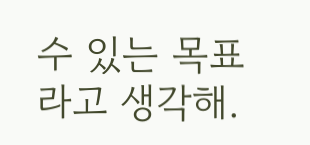수 있는 목표라고 생각해.